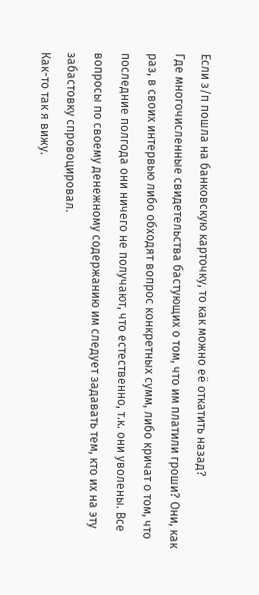Если з/п пошла на банковскую карточку, то как можно её откатить назад?
Где многочисленные свидетельства бастующих о том, что им платили гроши? Они, как раз, в своих интервью либо обходят вопрос конкретных сумм, либо кричат о том, что последние полгода они ничего не получают, что естественно, т.к. они уволены. Все вопросы по своему денежному содержанию им следует задавать тем, кто их на эту забастовку спровоцировал.
Как-то так я вижу.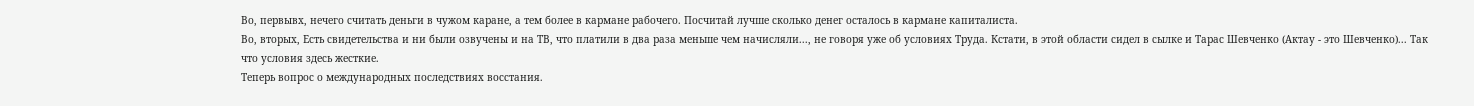Во, первывх, нечего считать деньги в чужом каране, а тем более в кармане рабочего. Посчитай лучше сколько денег осталось в кармане капиталиста.
Во, вторых, Есть свидетельства и ни были озвучены и на ТВ, что платили в два раза меньше чем начисляли..., не говоря уже об условиях Труда. Кстати, в этой области сидел в сылке и Тарас Шевченко (Актау - это Шевченко)... Так что условия здесь жесткие.
Теперь вопрос о международных последствиях восстания.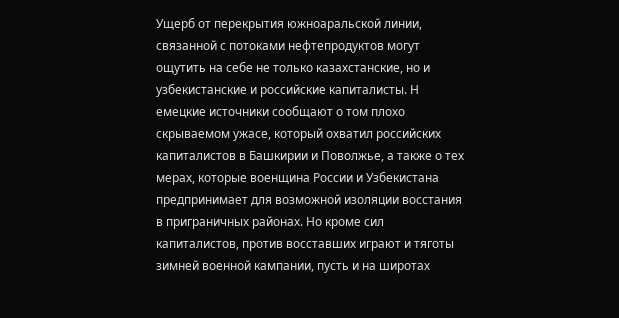Ущерб от перекрытия южноаральской линии, связанной с потоками нефтепродуктов могут ощутить на себе не только казахстанские, но и узбекистанские и российские капиталисты. Н
емецкие источники сообщают о том плохо скрываемом ужасе, который охватил российских капиталистов в Башкирии и Поволжье, а также о тех мерах, которые военщина России и Узбекистана предпринимает для возможной изоляции восстания в приграничных районах. Но кроме сил капиталистов, против восставших играют и тяготы зимней военной кампании, пусть и на широтах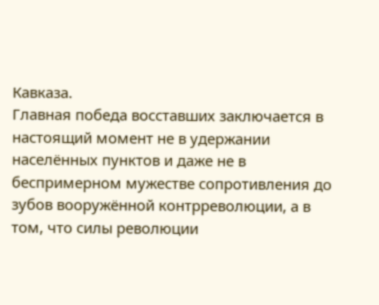Кавказа.
Главная победа восставших заключается в настоящий момент не в удержании населённых пунктов и даже не в беспримерном мужестве сопротивления до зубов вооружённой контрреволюции, а в том, что силы революции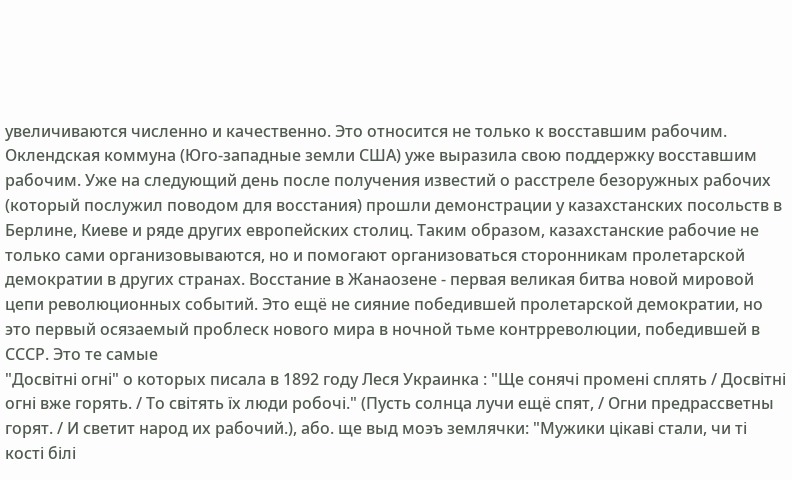увеличиваются численно и качественно. Это относится не только к восставшим рабочим.
Оклендская коммуна (Юго-западные земли США) уже выразила свою поддержку восставшим рабочим. Уже на следующий день после получения известий о расстреле безоружных рабочих (который послужил поводом для восстания) прошли демонстрации у казахстанских посольств в Берлине, Киеве и ряде других европейских столиц. Таким образом, казахстанские рабочие не только сами организовываются, но и помогают организоваться сторонникам пролетарской демократии в других странах. Восстание в Жанаозене - первая великая битва новой мировой цепи революционных событий. Это ещё не сияние победившей пролетарской демократии, но это первый осязаемый проблеск нового мира в ночной тьме контрреволюции, победившей в СССР. Это те самые
"Досвiтнi огнi" о которых писала в 1892 году Леся Украинка : "Ще сонячi променi сплять / Досвiтнi огнi вже горять. / То свiтять їх люди робочi." (Пусть солнца лучи ещё спят, / Огни предрассветны горят. / И светит народ их рабочий.), або. ще выд моэъ землячки: "Мужики цікаві стали, чи ті кості білі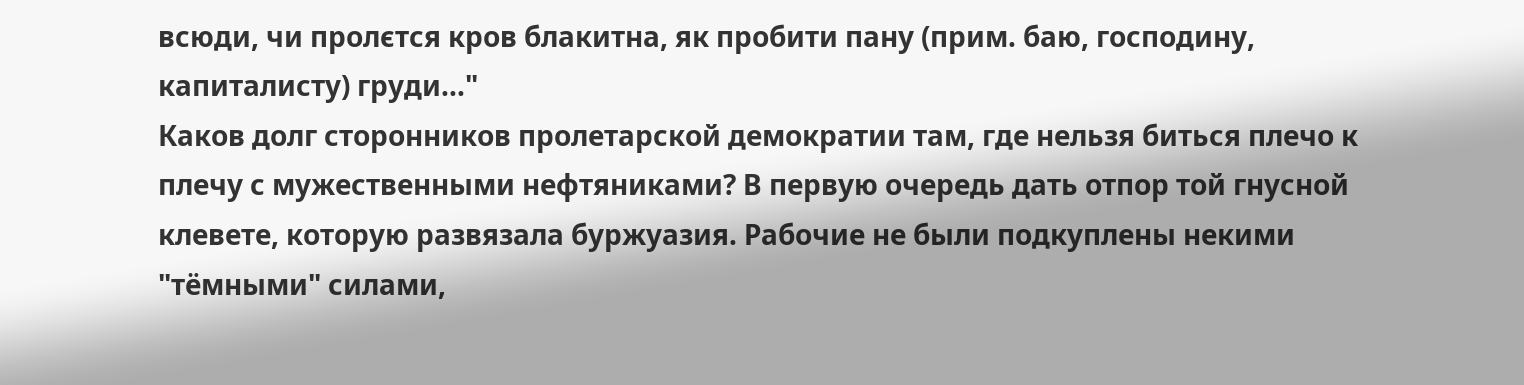всюди, чи пролєтся кров блакитна, як пробити пану (прим. баю, господину, капиталисту) груди..."
Каков долг сторонников пролетарской демократии там, где нельзя биться плечо к плечу с мужественными нефтяниками? В первую очередь дать отпор той гнусной клевете, которую развязала буржуазия. Рабочие не были подкуплены некими "тёмными" силами,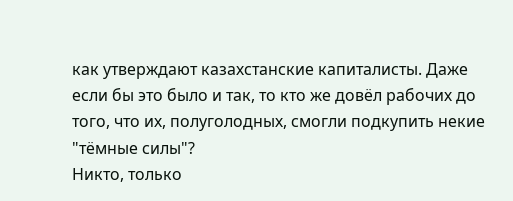как утверждают казахстанские капиталисты. Даже если бы это было и так, то кто же довёл рабочих до того, что их, полуголодных, смогли подкупить некие "тёмные силы"?
Никто, только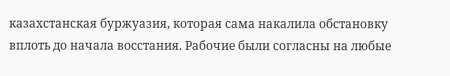казахстанская буржуазия, которая сама накалила обстановку вплоть до начала восстания. Рабочие были согласны на любые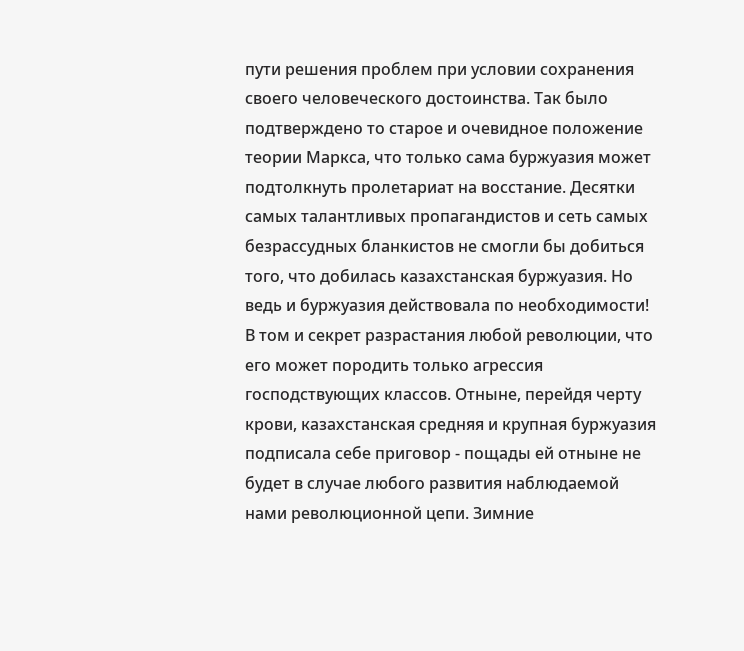пути решения проблем при условии сохранения своего человеческого достоинства. Так было подтверждено то старое и очевидное положение теории Маркса, что только сама буржуазия может подтолкнуть пролетариат на восстание. Десятки самых талантливых пропагандистов и сеть самых безрассудных бланкистов не смогли бы добиться того, что добилась казахстанская буржуазия. Но ведь и буржуазия действовала по необходимости! В том и секрет разрастания любой революции, что его может породить только агрессия господствующих классов. Отныне, перейдя черту крови, казахстанская средняя и крупная буржуазия подписала себе приговор - пощады ей отныне не будет в случае любого развития наблюдаемой нами революционной цепи. Зимние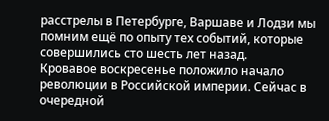расстрелы в Петербурге, Варшаве и Лодзи мы помним ещё по опыту тех событий, которые совершились сто шесть лет назад.
Кровавое воскресенье положило начало революции в Российской империи. Сейчас в очередной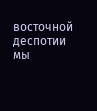восточной деспотии мы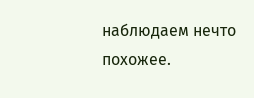наблюдаем нечто похожее.